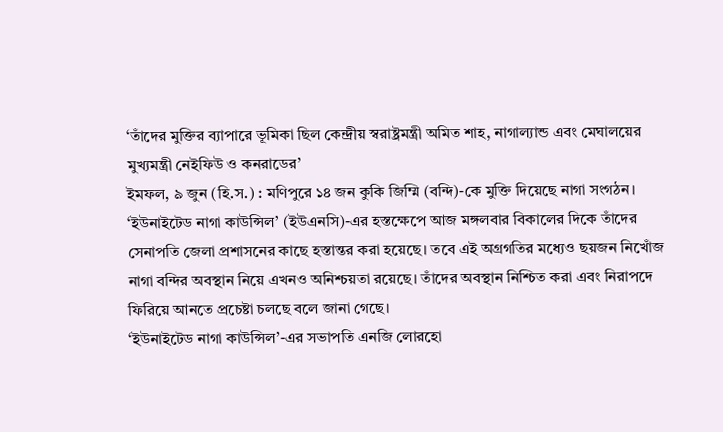‘তাঁদের মুক্তির ব্যাপারে ভূমিকা ছিল কেন্দ্রীয় স্বরাষ্ট্রমন্ত্রী অমিত শাহ, নাগাল্যান্ড এবং মেঘালয়ের মুখ্যমন্ত্রী নেইফিউ ও কনরাডের’
ইমফল, ৯ জুন (হি.স.) : মণিপুরে ১৪ জন কুকি জিম্মি (বন্দি)-কে মুক্তি দিয়েছে নাগা সংগঠন। ‘ইউনাইটেড নাগা কাউন্সিল’ (ইউএনসি)-এর হস্তক্ষেপে আজ মঙ্গলবার বিকালের দিকে তাঁদের সেনাপতি জেলা প্রশাসনের কাছে হস্তান্তর করা হয়েছে। তবে এই অগ্রগতির মধ্যেও ছয়জন নিখোঁজ নাগা বন্দির অবস্থান নিয়ে এখনও অনিশ্চয়তা রয়েছে। তাঁদের অবস্থান নিশ্চিত করা এবং নিরাপদে ফিরিয়ে আনতে প্রচেষ্টা চলছে বলে জানা গেছে।
‘ইউনাইটেড নাগা কাউন্সিল’-এর সভাপতি এনজি লোরহো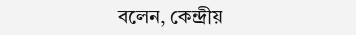বলেন, কেন্দ্রীয়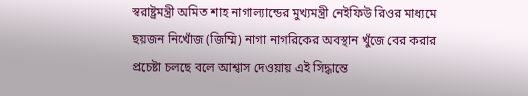স্বরাষ্ট্রমন্ত্রী অমিত শাহ নাগাল্যান্ডের মুখ্যমন্ত্রী নেইফিউ রিওর মাধ্যমে ছয়জন নিখোঁজ (জিম্মি) নাগা নাগরিকের অবস্থান খুঁজে বের করার প্রচেষ্টা চলছে বলে আশ্বাস দেওয়ায় এই সিদ্ধান্তে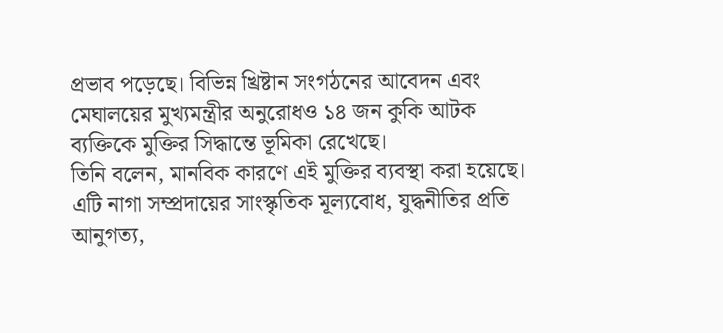প্রভাব পড়েছে। বিভিন্ন খ্রিষ্টান সংগঠনের আবেদন এবং মেঘালয়ের মুখ্যমন্ত্রীর অনুরোধও ১৪ জন কুকি আটক ব্যক্তিকে মুক্তির সিদ্ধান্তে ভূমিকা রেখেছে।
তিনি বলেন, মানবিক কারণে এই মুক্তির ব্যবস্থা করা হয়েছে। এটি নাগা সম্প্রদায়ের সাংস্কৃতিক মূল্যবোধ, যুদ্ধনীতির প্রতি আনুগত্য,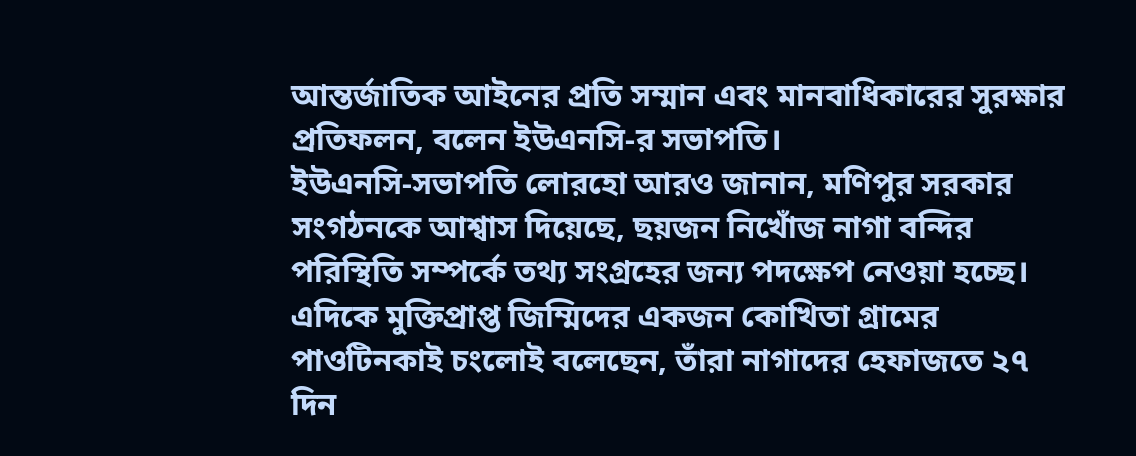আন্তর্জাতিক আইনের প্রতি সম্মান এবং মানবাধিকারের সুরক্ষার প্রতিফলন, বলেন ইউএনসি-র সভাপতি।
ইউএনসি-সভাপতি লোরহো আরও জানান, মণিপুর সরকার সংগঠনকে আশ্বাস দিয়েছে, ছয়জন নিখোঁজ নাগা বন্দির পরিস্থিতি সম্পর্কে তথ্য সংগ্রহের জন্য পদক্ষেপ নেওয়া হচ্ছে।
এদিকে মুক্তিপ্রাপ্ত জিম্মিদের একজন কোখিতা গ্রামের পাওটিনকাই চংলোই বলেছেন, তাঁরা নাগাদের হেফাজতে ২৭ দিন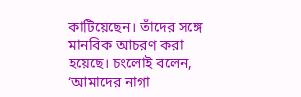কাটিয়েছেন। তাঁদের সঙ্গে মানবিক আচরণ করা হয়েছে। চংলোই বলেন, ‘আমাদের নাগা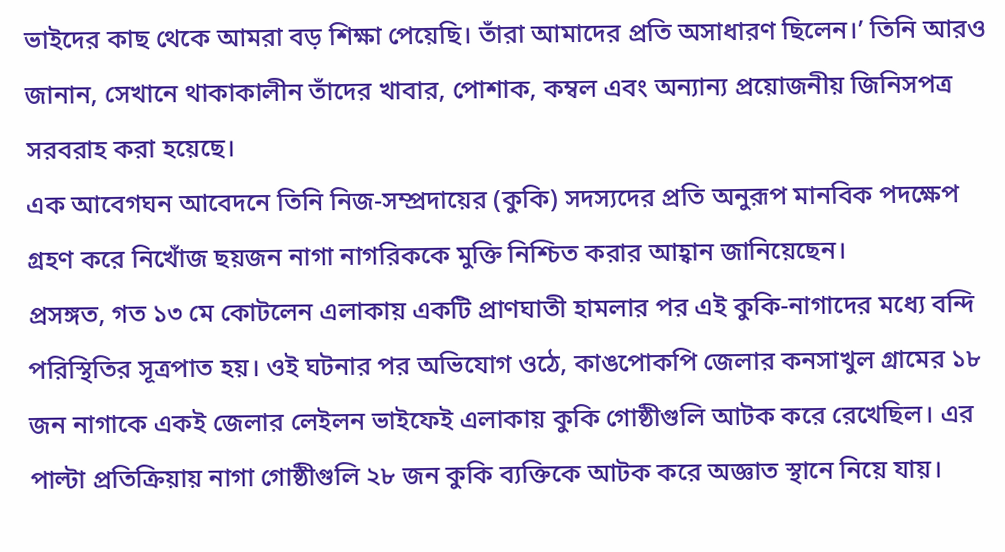ভাইদের কাছ থেকে আমরা বড় শিক্ষা পেয়েছি। তাঁরা আমাদের প্রতি অসাধারণ ছিলেন।’ তিনি আরও জানান, সেখানে থাকাকালীন তাঁদের খাবার, পোশাক, কম্বল এবং অন্যান্য প্রয়োজনীয় জিনিসপত্র সরবরাহ করা হয়েছে।
এক আবেগঘন আবেদনে তিনি নিজ-সম্প্রদায়ের (কুকি) সদস্যদের প্রতি অনুরূপ মানবিক পদক্ষেপ গ্রহণ করে নিখোঁজ ছয়জন নাগা নাগরিককে মুক্তি নিশ্চিত করার আহ্বান জানিয়েছেন।
প্রসঙ্গত, গত ১৩ মে কোটলেন এলাকায় একটি প্রাণঘাতী হামলার পর এই কুকি-নাগাদের মধ্যে বন্দি পরিস্থিতির সূত্রপাত হয়। ওই ঘটনার পর অভিযোগ ওঠে, কাঙপোকপি জেলার কনসাখুল গ্রামের ১৮ জন নাগাকে একই জেলার লেইলন ভাইফেই এলাকায় কুকি গোষ্ঠীগুলি আটক করে রেখেছিল। এর পাল্টা প্রতিক্রিয়ায় নাগা গোষ্ঠীগুলি ২৮ জন কুকি ব্যক্তিকে আটক করে অজ্ঞাত স্থানে নিয়ে যায়।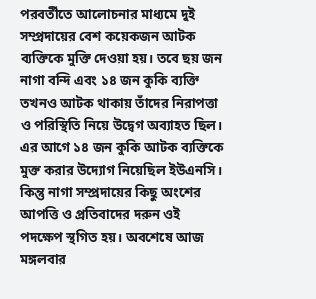পরবর্তীতে আলোচনার মাধ্যমে দুই সম্প্রদায়ের বেশ কয়েকজন আটক ব্যক্তিকে মুক্তি দেওয়া হয়। তবে ছয় জন নাগা বন্দি এবং ১৪ জন কুকি ব্যক্তি তখনও আটক থাকায় তাঁদের নিরাপত্তা ও পরিস্থিতি নিয়ে উদ্বেগ অব্যাহত ছিল।
এর আগে ১৪ জন কুকি আটক ব্যক্তিকে মুক্ত করার উদ্যোগ নিয়েছিল ইউএনসি। কিন্তু নাগা সম্প্রদায়ের কিছু অংশের আপত্তি ও প্রতিবাদের দরুন ওই পদক্ষেপ স্থগিত হয়। অবশেষে আজ মঙ্গলবার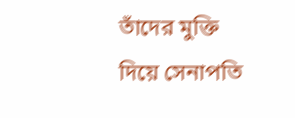তাঁদের মুক্তি দিয়ে সেনাপতি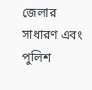জেলার সাধারণ এবং পুলিশ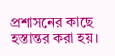প্রশাসনের কাছে হস্তান্তর করা হয়।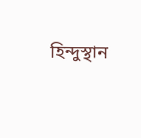হিন্দুস্থান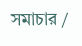সমাচার /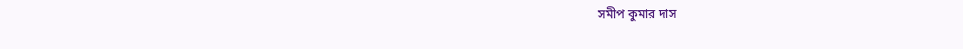সমীপ কুমার দাস